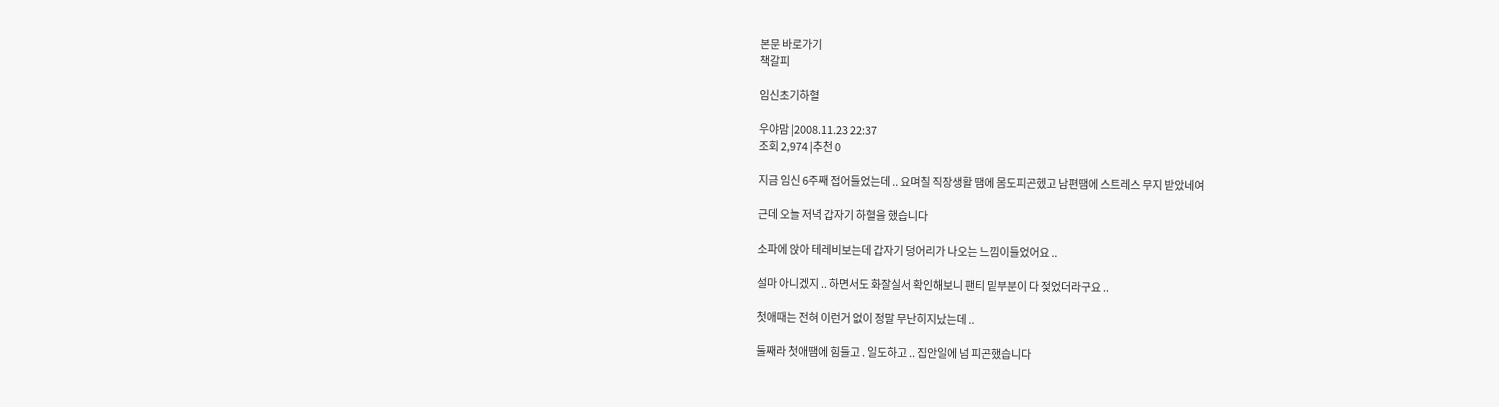본문 바로가기
책갈피

임신초기하혈

우야맘 |2008.11.23 22:37
조회 2,974 |추천 0

지금 임신 6주째 접어들었는데 .. 요며칠 직장생활 땜에 몸도피곤헸고 남편땜에 스트레스 무지 받았네여

근데 오늘 저녁 갑자기 하혈을 했습니다

소파에 앉아 테레비보는데 갑자기 덩어리가 나오는 느낌이들었어요 ..

설마 아니겠지 .. 하면서도 화잘실서 확인해보니 팬티 밑부분이 다 젖었더라구요 ..

첫애때는 전혀 이런거 없이 정말 무난히지났는데 ..

둘째라 첫애땜에 힘들고 . 일도하고 .. 집안일에 넘 피곤했습니다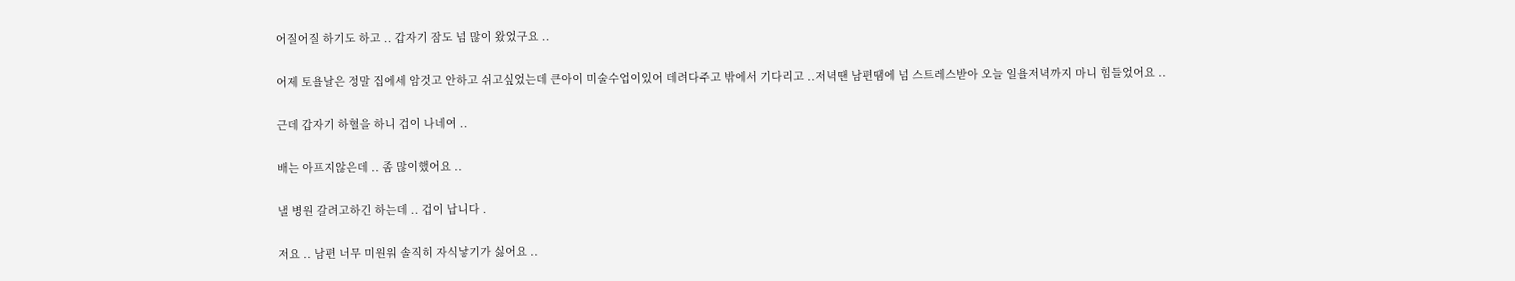어질어질 하기도 하고 .. 갑자기 잠도 넘 많이 왔었구요 ..

어제 토욜날은 정말 집에세 암것고 안하고 쉬고싶었는데 큰아이 미술수업이있어 데려다주고 밖에서 기다리고 ..저녁땐 남편땜에 넘 스트레스받아 오늘 일욜저녁까지 마니 힘들었어요 ..

근데 갑자기 하혈을 하니 겁이 나네여 ..

배는 아프지않은데 .. 좀 많이했어요 ..

낼 병원 갈려고하긴 하는데 .. 겁이 납니다 .

저요 .. 남편 너무 미원워 솔직히 자식낳기가 싫어요 ..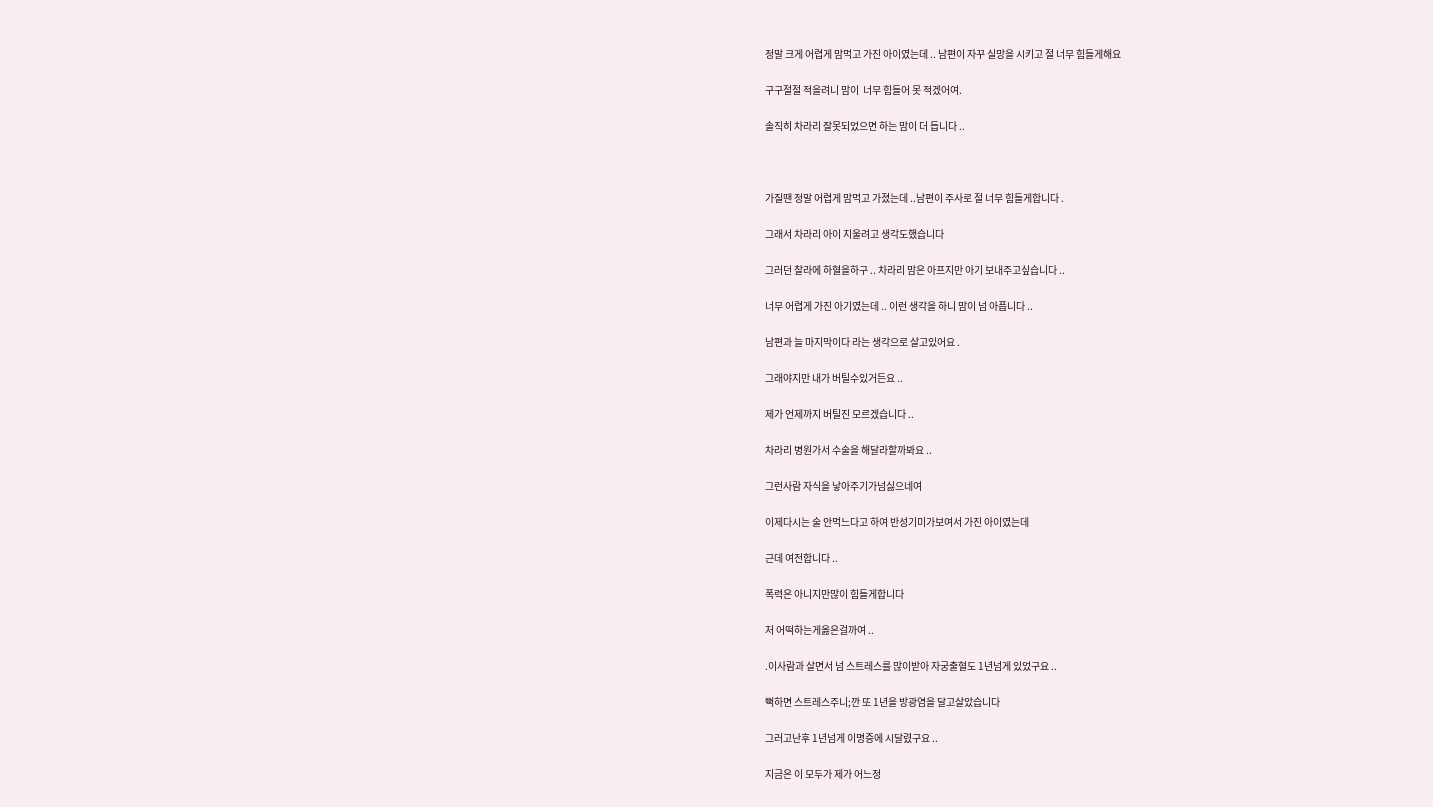정말 크게 어렵게 맘먹고 가진 아이였는데 .. 남편이 자꾸 실망을 시키고 절 너무 힘들게해요

구구절절 적을려니 맘이  너무 힘들어 못 적겠어여.

솔직히 차라리 잘못되었으면 하는 맘이 더 듭니다 ..



가질땐 정말 어렵게 맘먹고 가졌는데 ..남편이 주사로 절 너무 힘들게합니다 .

그래서 차라리 아이 지울려고 생각도했습니다

그러던 찰라에 하혈을하구 .. 차라리 맘은 아프지만 아기 보내주고싶습니다 ..

너무 어렵게 가진 아기였는데 .. 이런 생각을 하니 맘이 넘 아픕니다 ..

남편과 늘 마지막이다 라는 생각으로 살고있어요 .

그래야지만 내가 버틸수있거든요 ..

제가 언제까지 버틸진 모르겠습니다 ..

차라리 병원가서 수술을 해달라할까봐요 ..

그런사람 자식을 낳아주기가넘싫으네여

이제다시는 술 안먹느다고 하여 반성기미가보여서 가진 아이였는데

근데 여전합니다 ..

폭력은 아니지만많이 힘들게합니다

저 어떡하는게옳은걸까여 ..

.이사람과 살면서 넘 스트레스를 많이받아 자궁출혈도 1년넘게 있었구요 ..

뻑하면 스트레스주니;깐 또 1년을 방광염을 달고살았습니다

그러고난후 1년넘게 이명증에 시달렸구요 ..

지금은 이 모두가 제가 어느정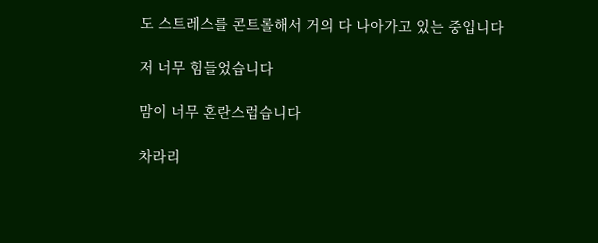도 스트레스를 콘트롤해서 거의 다 나아가고 있는 중입니다

저 너무 힘들었습니다

맘이 너무 혼란스럽습니다

차라리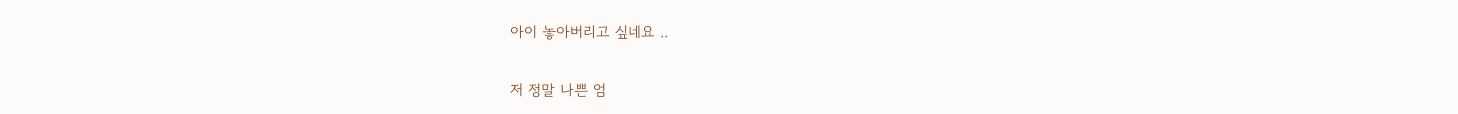아이 놓아버리고 싶네요 ..

저 정말 나쁜 엄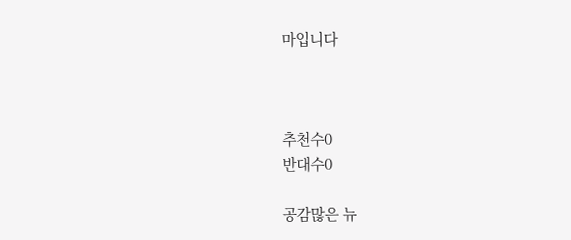마입니다



추천수0
반대수0

공감많은 뉴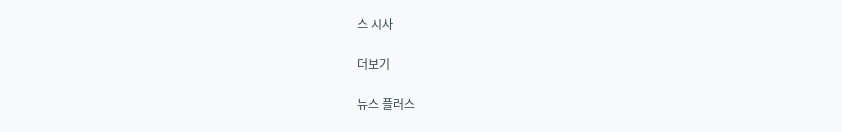스 시사

더보기

뉴스 플러스